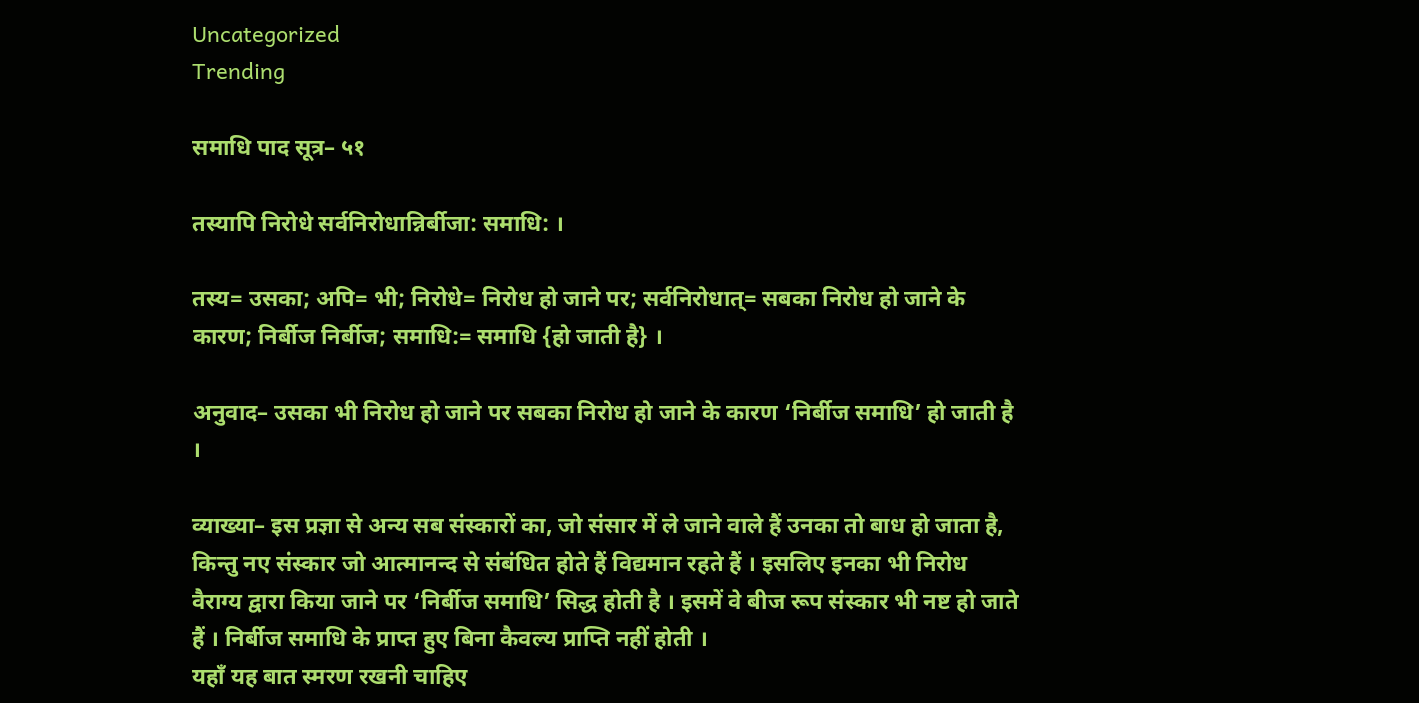Uncategorized
Trending

समाधि पाद सूत्र– ५१

तस्यापि निरोधे सर्वनिरोधान्निर्बीजा: समाधि: ।

तस्य= उसका; अपि= भी; निरोधे= निरोध हो जाने पर; सर्वनिरोधात्= सबका निरोध हो जाने के कारण; निर्बीज निर्बीज; समाधि:= समाधि {हो जाती है} ।

अनुवाद– उसका भी निरोध हो जाने पर सबका निरोध हो जाने के कारण ‘निर्बीज समाधि’ हो जाती है ।

व्याख्या– इस प्रज्ञा से अन्य सब संस्कारों का, जो संसार में ले जाने वाले हैं उनका तो बाध हो जाता है, किन्तु नए संस्कार जो आत्मानन्द से संबंधित होते हैं विद्यमान रहते हैं । इसलिए इनका भी निरोध वैराग्य द्वारा किया जाने पर ‘निर्बीज समाधि’ सिद्ध होती है । इसमें वे बीज रूप संस्कार भी नष्ट हो जाते हैं । निर्बीज समाधि के प्राप्त हुए बिना कैवल्य प्राप्ति नहीं होती ।
यहाँ यह बात स्मरण रखनी चाहिए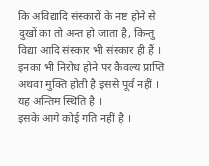कि अविद्यादि संस्कारों के नष्ट होने से दुखों का तो अन्त हो जाता है, किन्तु विद्या आदि संस्कार भी संस्कार ही हैं । इनका भी निरोध होने पर कैवल्य प्राप्ति अथवा मुक्ति होती है इससे पूर्व नहीं । यह अन्तिम स्थिति है ।
इसके आगे कोई गति नहीं है ।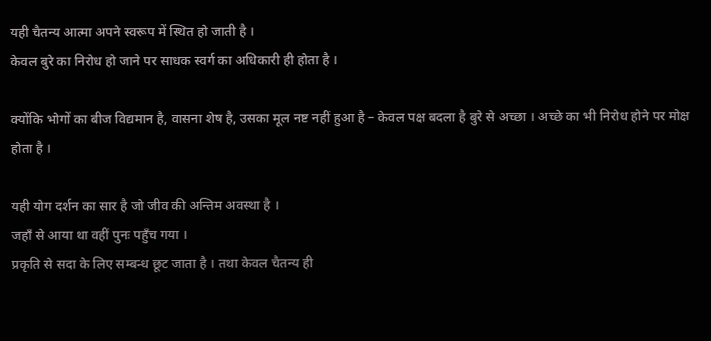यही चैतन्य आत्मा अपने स्वरूप में स्थित हो जाती है ।
केवल बुरे का निरोध हो जाने पर साधक स्वर्ग का अधिकारी ही होता है ।

क्योंकि भोगों का बीज विद्यमान है, वासना शेष है, उसका मूल नष्ट नहीं हुआ है – केवल पक्ष बदला है बुरे से अच्छा । अच्छे का भी निरोध होने पर मोक्ष होता है ।

यही योग दर्शन का सार है जो जीव की अन्तिम अवस्था है ।
जहाँ से आया था वहीं पुनः पहुँच गया ।
प्रकृति से सदा के लिए सम्बन्ध छूट जाता है । तथा केवल चैतन्य ही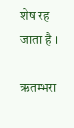शेष रह जाता है ।

ऋतम्भरा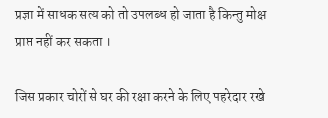प्रज्ञा में साधक सत्य को तो उपलब्ध हो जाता है किन्तु मोक्ष प्राप्त नहीं कर सकता ।

जिस प्रकार चोरों से घर की रक्षा करने के लिए पहरेदार रखे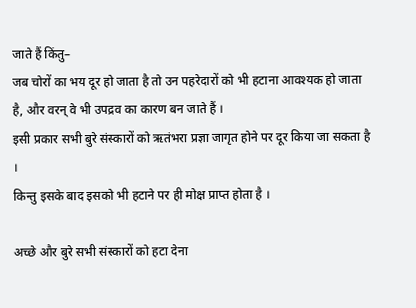जाते हैं किंतु–
जब चोरों का भय दूर हो जाता है तो उन पहरेदारों को भी हटाना आवश्यक हो जाता है, और वरन् वे भी उपद्रव का कारण बन जाते हैं ।
इसी प्रकार सभी बुरे संस्कारों को ऋतंभरा प्रज्ञा जागृत होने पर दूर किया जा सकता है ।
किन्तु इसके बाद इसको भी हटाने पर ही मोक्ष प्राप्त होता है ।

अच्छे और बुरे सभी संस्कारों को हटा देना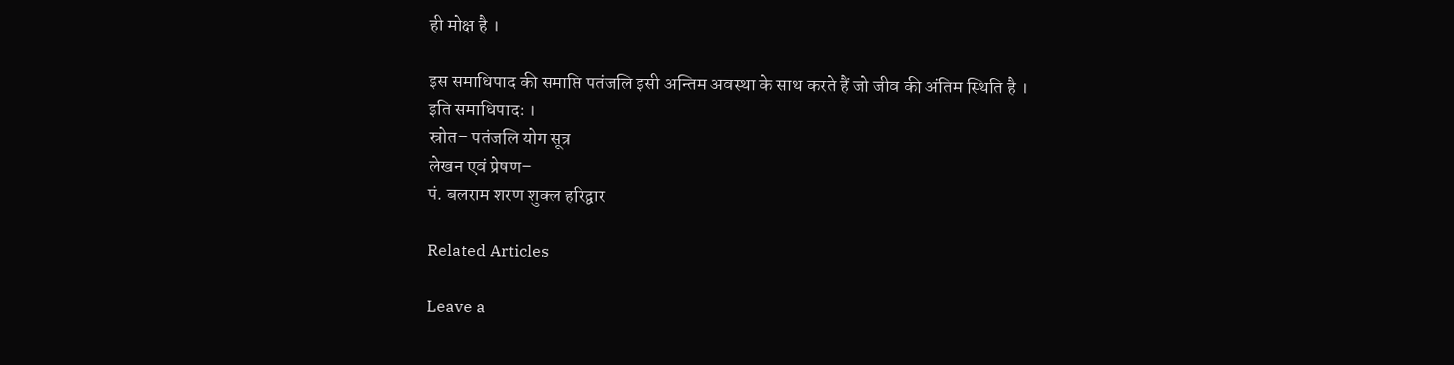ही मोक्ष है ।

इस समाधिपाद की समाप्ति पतंजलि इसी अन्तिम अवस्था के साथ करते हैं जो जीव की अंतिम स्थिति है ।
इति समाधिपादः ।
स्रोत– पतंजलि योग सूत्र
लेखन एवं प्रेषण–
पं. बलराम शरण शुक्ल हरिद्वार

Related Articles

Leave a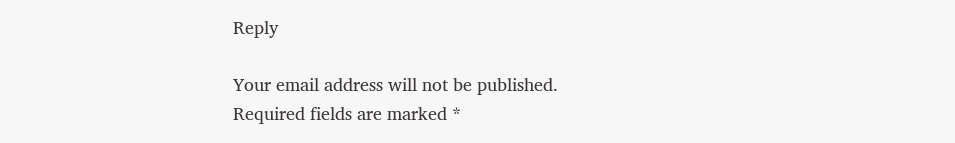Reply

Your email address will not be published. Required fields are marked *